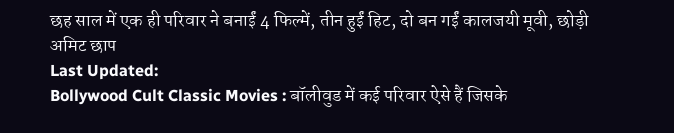छह साल में एक ही परिवार ने बनाईं 4 फिल्में, तीन हुईं हिट, दो बन गईं कालजयी मूवी, छोड़ी अमिट छाप
Last Updated:
Bollywood Cult Classic Movies : बॉलीवुड में कई परिवार ऐसे हैं जिसके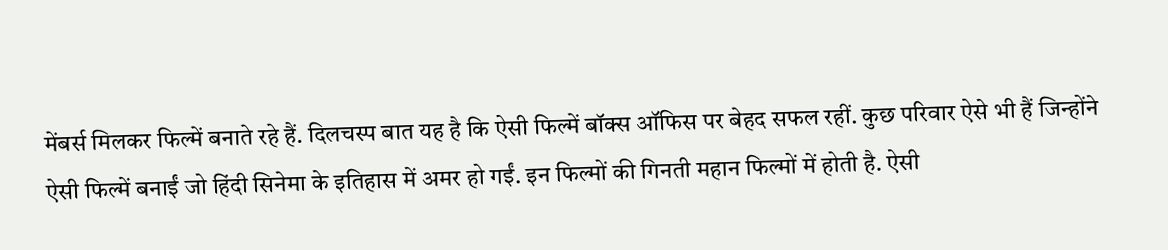मेंबर्स मिलकर फिल्में बनाते रहे हैं. दिलचस्प बात यह है कि ऐसी फिल्में बॉक्स ऑफिस पर बेहद सफल रहीं. कुछ परिवार ऐसे भी हैं जिन्होंने ऐसी फिल्में बनाईं जो हिंदी सिनेमा के इतिहास में अमर हो गईं. इन फिल्मों की गिनती महान फिल्मों में होती है. ऐसी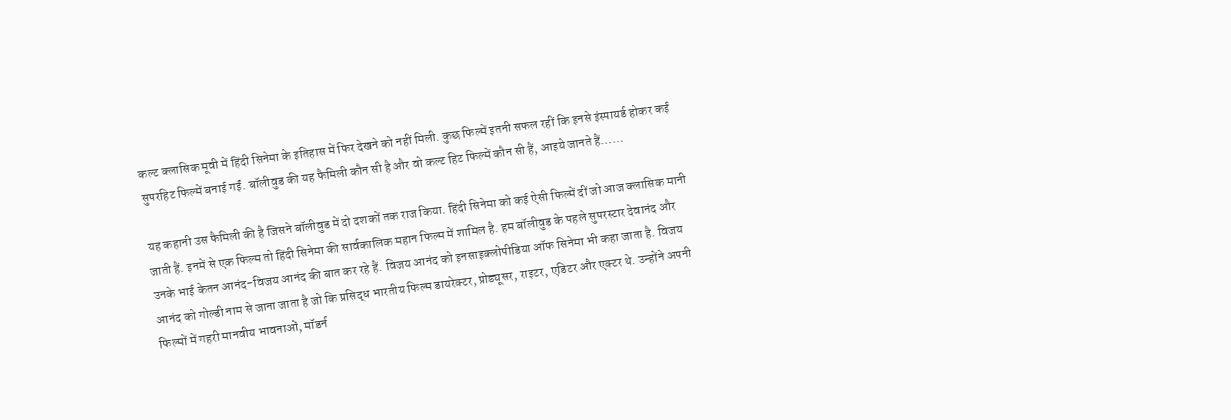कल्ट क्लासिक मूवी में हिंदी सिनेमा के इतिहास में फिर देखने को नहीं मिली. कुछ फिल्में इतनी सफल रहीं कि इनसे इंस्पायर्ड होकर कई सुपरहिट फिल्में बनाई गईं. बॉलीवुड की यह फैमिली कौन सी है और वो कल्ट हिट फिल्में कौन सी हैं, आइये जानते हैं……

यह कहानी उस फैमिली की है जिसने बॉलीवुड में दो दशकों तक राज किया. हिंदी सिनेमा को कई ऐसी फिल्में दीं जो आज क्लासिक मानी जाती हैं. इनमें से एक फिल्म तो हिंदी सिनेमा की सार्वकालिक महान फिल्म में शामिल है. हम बॉलीवुड के पहले सुपरस्टार देवानंद और उनके भाई केतन आनंद-विजय आनंद की बात कर रहे हैं. विजय आनंद को इनसाइक्लोपीडिया ऑफ सिनेमा भी कहा जाता है. विजय आनंद को गोल्डी नाम से जाना जाता है जो कि प्रसिद्ध भारतीय फिल्म डायरेक्टर, प्रोड्यूसर, राइटर, एडिटर और एक्टर थे. उन्होंने अपनी फिल्मों में गहरी मानवीय भावनाओं, मॉडर्न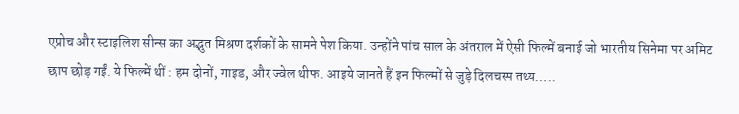एप्रोच और स्टाइलिश सीन्स का अद्भुत मिश्रण दर्शकों के सामने पेश किया. उन्होंने पांच साल के अंतराल में ऐसी फिल्में बनाई जो भारतीय सिनेमा पर अमिट छाप छोड़ गईं. ये फिल्में थीं : हम दोनों, गाइड, और ज्वेल थीफ. आइये जानते हैं इन फिल्मों से जुड़े दिलचस्प तथ्य…..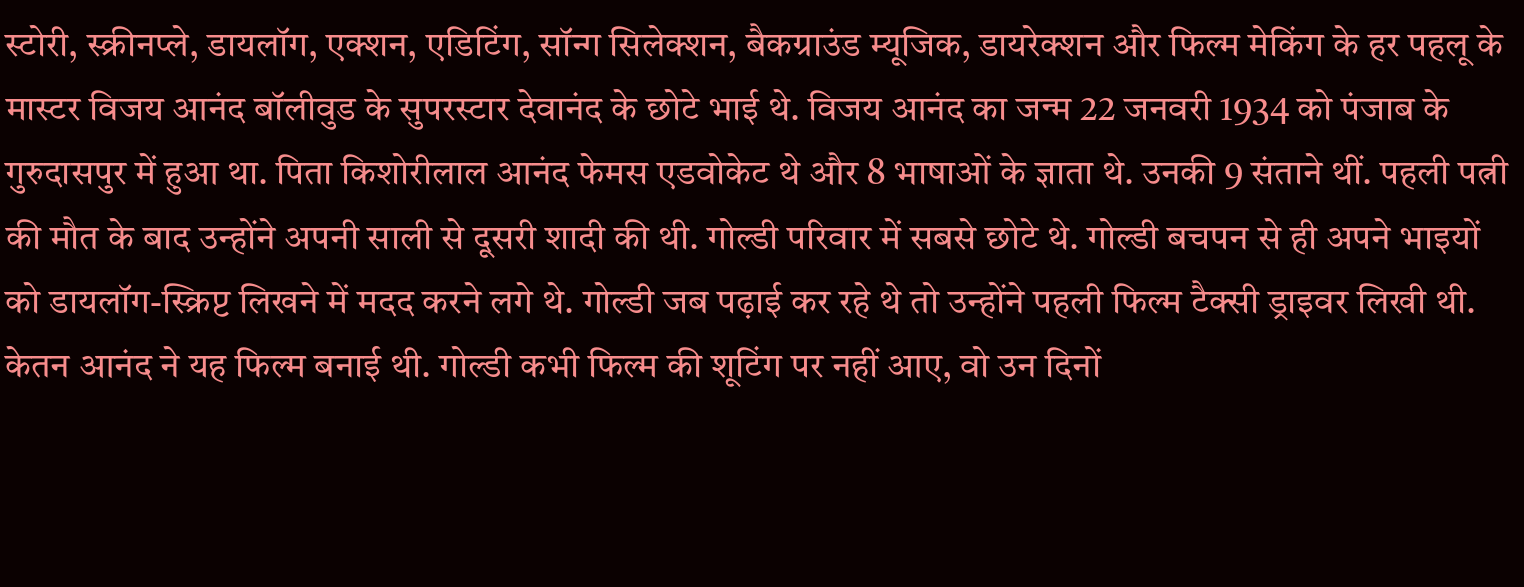स्टोरी, स्क्रीनप्ले, डायलॉग, एक्शन, एडिटिंग, सॉन्ग सिलेक्शन, बैकग्राउंड म्यूजिक, डायरेक्शन और फिल्म मेकिंग के हर पहलू के मास्टर विजय आनंद बॉलीवुड के सुपरस्टार देवानंद के छोटे भाई थे. विजय आनंद का जन्म 22 जनवरी 1934 को पंजाब के गुरुदासपुर में हुआ था. पिता किशोरीलाल आनंद फेमस एडवोकेट थे और 8 भाषाओं के ज्ञाता थे. उनकी 9 संताने थीं. पहली पत्नी की मौत के बाद उन्होंने अपनी साली से दूसरी शादी की थी. गोल्डी परिवार में सबसे छोटे थे. गोल्डी बचपन से ही अपने भाइयों को डायलॉग-स्क्रिप्ट लिखने में मदद करने लगे थे. गोल्डी जब पढ़ाई कर रहे थे तो उन्होंने पहली फिल्म टैक्सी ड्राइवर लिखी थी. केतन आनंद ने यह फिल्म बनाई थी. गोल्डी कभी फिल्म की शूटिंग पर नहीं आए, वो उन दिनों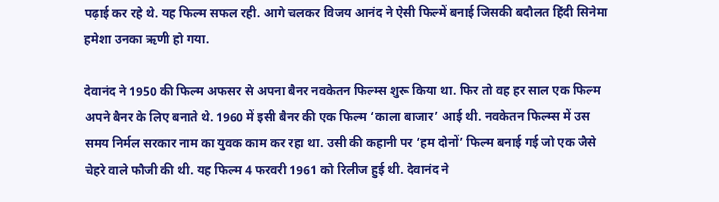पढ़ाई कर रहे थे. यह फिल्म सफल रही. आगे चलकर विजय आनंद ने ऐसी फिल्में बनाई जिसकी बदौलत हिंदी सिनेमा हमेशा उनका ऋणी हो गया.

देवानंद ने 1950 की फिल्म अफसर से अपना बैनर नवकेतन फिल्म्स शुरू किया था. फिर तो वह हर साल एक फिल्म अपने बैनर के लिए बनाते थे. 1960 में इसी बैनर की एक फिल्म ‘काला बाजार’ आई थी. नवकेतन फिल्म्स में उस समय निर्मल सरकार नाम का युवक काम कर रहा था. उसी की कहानी पर ‘हम दोनों’ फिल्म बनाई गई जो एक जैसे चेहरे वाले फौजी की थी. यह फिल्म 4 फरवरी 1961 को रिलीज हुई थी. देवानंद ने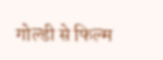गोल्डी से फिल्म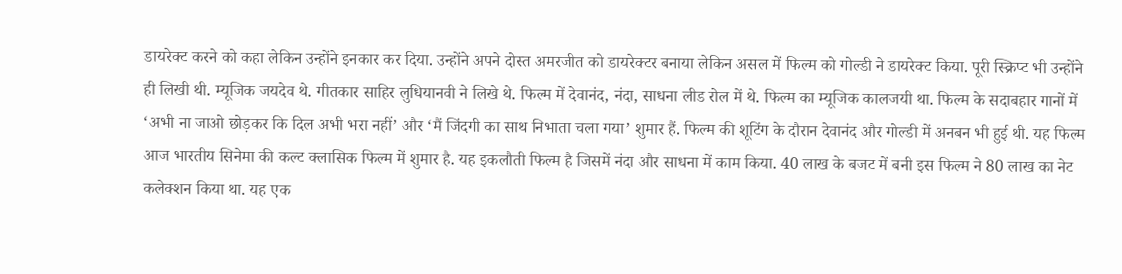डायरेक्ट करने को कहा लेकिन उन्होंने इनकार कर दिया. उन्होंने अपने दोस्त अमरजीत को डायरेक्टर बनाया लेकिन असल में फिल्म को गोल्डी ने डायरेक्ट किया. पूरी स्क्रिप्ट भी उन्होंने ही लिखी थी. म्यूजिक जयदेव थे. गीतकार साहिर लुधियानवी ने लिखे थे. फिल्म में देवानंद, नंदा, साधना लीड रोल में थे. फिल्म का म्यूजिक कालजयी था. फिल्म के सदाबहार गानों में ‘अभी ना जाओ छोड़कर कि दिल अभी भरा नहीं’ और ‘मैं जिंदगी का साथ निभाता चला गया’ शुमार हैं. फिल्म की शूटिंग के दौरान देवानंद और गोल्डी में अनबन भी हुई थी. यह फिल्म आज भारतीय सिनेमा की कल्ट क्लासिक फिल्म में शुमार है. यह इकलौती फिल्म है जिसमें नंदा और साधना में काम किया. 40 लाख के बजट में बनी इस फिल्म ने 80 लाख का नेट कलेक्शन किया था. यह एक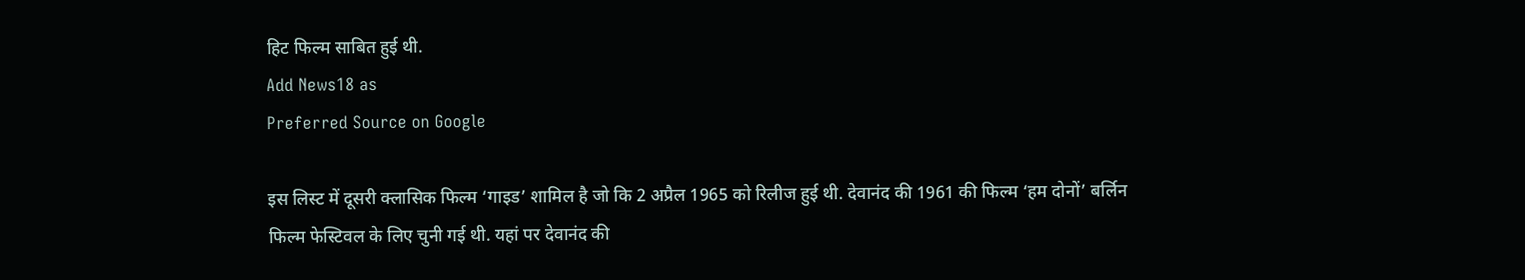हिट फिल्म साबित हुई थी.
Add News18 as
Preferred Source on Google

इस लिस्ट में दूसरी क्लासिक फिल्म ‘गाइड’ शामिल है जो कि 2 अप्रैल 1965 को रिलीज हुई थी. देवानंद की 1961 की फिल्म ‘हम दोनों’ बर्लिन फिल्म फेस्टिवल के लिए चुनी गई थी. यहां पर देवानंद की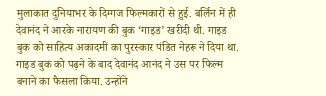मुलाकात दुनियाभर के दिग्गज फिल्मकारों से हुई. बर्लिन में ही देवानंद ने आरके नारायण की बुक ‘गाइड’ खरीदी थी. गाइड बुक को साहित्य अकादमी का पुरस्कार पंडित नेहरू ने दिया था. गाइड बुक को पढ़ने के बाद देवानंद आनंद ने उस पर फिल्म बनाने का फैसला किया. उन्होंने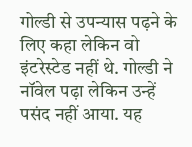गोल्डी से उपन्यास पढ़ने के लिए कहा लेकिन वो इंटरेस्टेड नहीं थे. गोल्डी ने नॉवेल पढ़ा लेकिन उन्हें पसंद नहीं आया. यह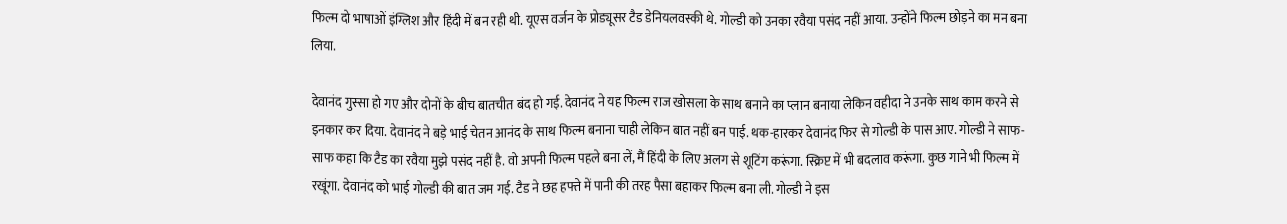फिल्म दो भाषाओं इंग्लिश और हिंदी में बन रही थी. यूएस वर्जन के प्रोड्यूसर टैड डेनियलवस्की थे. गोल्डी को उनका रवैया पसंद नहीं आया. उन्होंने फिल्म छोड़ने का मन बना लिया.

देवानंद गुस्सा हो गए और दोनों के बीच बातचीत बंद हो गई. देवानंद ने यह फिल्म राज खोसला के साथ बनाने का प्लान बनाया लेकिन वहीदा ने उनके साथ काम करने से इनकार कर दिया. देवानंद ने बड़े भाई चेतन आनंद के साथ फिल्म बनाना चाही लेकिन बात नहीं बन पाई. थक-हारकर देवानंद फिर से गोल्डी के पास आए. गोल्डी ने साफ-साफ कहा कि टैड का रवैया मुझे पसंद नहीं है. वो अपनी फिल्म पहले बना लें, मैं हिंदी के लिए अलग से शूटिंग करूंगा. स्क्रिप्ट में भी बदलाव करूंगा. कुछ गाने भी फिल्म में रखूंगा. देवानंद को भाई गोल्डी की बात जम गई. टैड ने छह हफ्ते में पानी की तरह पैसा बहाकर फिल्म बना ली. गोल्डी ने इस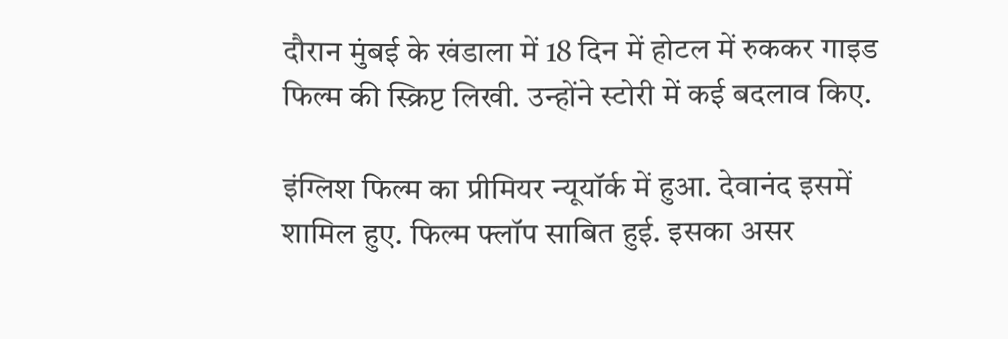दौरान मुंबई के खंडाला में 18 दिन में होटल में रुककर गाइड फिल्म की स्क्रिप्ट लिखी. उन्होंने स्टोरी में कई बदलाव किए.

इंग्लिश फिल्म का प्रीमियर न्यूयॉर्क में हुआ. देवानंद इसमें शामिल हुए. फिल्म फ्लॉप साबित हुई. इसका असर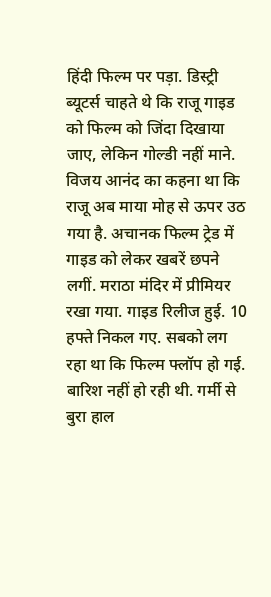हिंदी फिल्म पर पड़ा. डिस्ट्री ब्यूटर्स चाहते थे कि राजू गाइड को फिल्म को जिंदा दिखाया जाए, लेकिन गोल्डी नहीं माने. विजय आनंद का कहना था कि राजू अब माया मोह से ऊपर उठ गया है. अचानक फिल्म ट्रेड में गाइड को लेकर खबरें छपने लगीं. मराठा मंदिर में प्रीमियर रखा गया. गाइड रिलीज हुई. 10 हफ्ते निकल गए. सबको लग रहा था कि फिल्म फ्लॉप हो गई. बारिश नहीं हो रही थी. गर्मी से बुरा हाल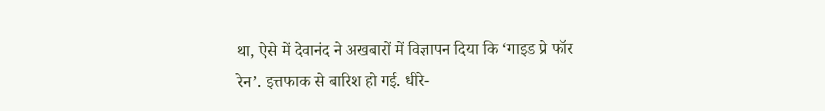था, ऐसे में देवानंद ने अखबारों में विज्ञापन दिया कि ‘गाइड प्रे फॉर रेन’. इत्तफाक से बारिश हो गई. धीरे-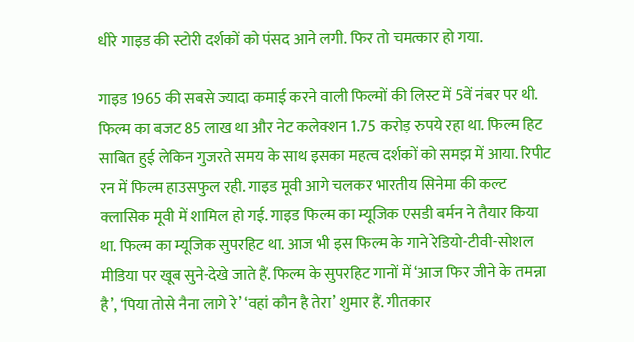धीरे गाइड की स्टोरी दर्शकों को पंसद आने लगी. फिर तो चमत्कार हो गया.

गाइड 1965 की सबसे ज्यादा कमाई करने वाली फिल्मों की लिस्ट में 5वें नंबर पर थी. फिल्म का बजट 85 लाख था और नेट कलेक्शन 1.75 करोड़ रुपये रहा था. फिल्म हिट साबित हुई लेकिन गुजरते समय के साथ इसका महत्व दर्शकों को समझ में आया. रिपीट रन में फिल्म हाउसफुल रही. गाइड मूवी आगे चलकर भारतीय सिनेमा की कल्ट क्लासिक मूवी में शामिल हो गई. गाइड फिल्म का म्यूजिक एसडी बर्मन ने तैयार किया था. फिल्म का म्यूजिक सुपरहिट था. आज भी इस फिल्म के गाने रेडियो-टीवी-सोशल मीडिया पर खूब सुने-देखे जाते हैं. फिल्म के सुपरहिट गानों में ‘आज फिर जीने के तमन्ना है’, ‘पिया तोसे नैना लागे रे’ ‘वहां कौन है तेरा’ शुमार हैं. गीतकार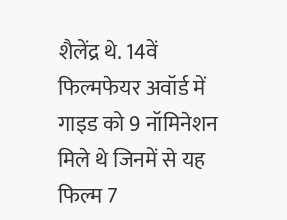शैलेंद्र थे. 14वें फिल्मफेयर अवॉर्ड में गाइड को 9 नॉमिनेशन मिले थे जिनमें से यह फिल्म 7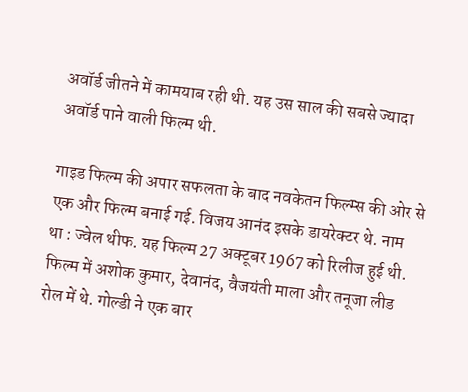अवॉर्ड जीतने में कामयाब रही थी. यह उस साल की सबसे ज्यादा अवॉर्ड पाने वाली फिल्म थी.

गाइड फिल्म की अपार सफलता के बाद नवकेतन फिल्म्स की ओर से एक और फिल्म बनाई गई. विजय आनंद इसके डायरेक्टर थे. नाम था : ज्वेल थीफ. यह फिल्म 27 अक्टूबर 1967 को रिलीज हुई थी. फिल्म में अशोक कुमार, देवानंद, वैजयंती माला और तनूजा लीड रोल में थे. गोल्डी ने एक बार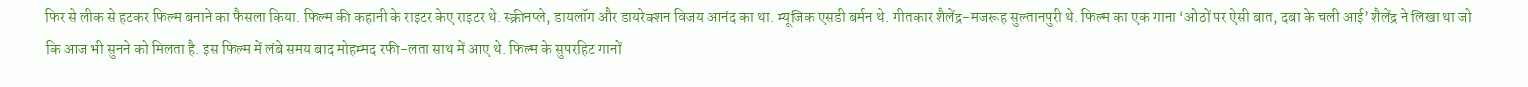फिर से लीक से हटकर फिल्म बनाने का फैसला किया. फिल्म की कहानी के राइटर केए राइटर थे. स्क्रीनप्ले, डायलॉग और डायरेक्शन विजय आनंद का था. म्यूजिक एसडी बर्मन थे. गीतकार शैलेंद्र-मजरूह सुल्तानपुरी थे. फिल्म का एक गाना ‘ओठों पर ऐसी बात, दबा के चली आई’ शैलेंद्र ने लिखा था जो कि आज भी सुनने को मिलता है. इस फिल्म में लंबे समय बाद मोहम्मद रफी-लता साथ में आए थे. फिल्म के सुपरहिट गानों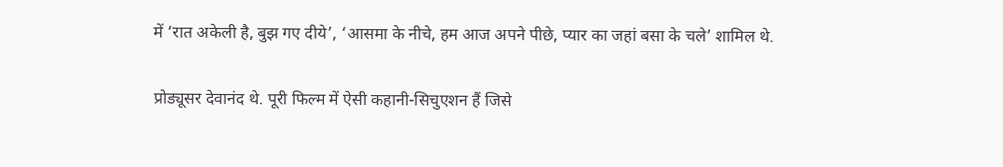में ‘रात अकेली है, बुझ गए दीये’, ‘आसमा के नीचे, हम आज अपने पीछे, प्यार का जहां बसा के चले’ शामिल थे.

प्रोड्यूसर देवानंद थे. पूरी फिल्म में ऐसी कहानी-सिचुएशन हैं जिसे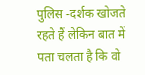पुलिस -दर्शक खोजते रहते हैं लेकिन बात में पता चलता है कि वो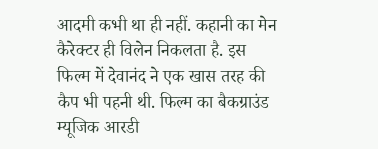आदमी कभी था ही नहीं. कहानी का मेन कैरेक्टर ही विलेन निकलता है. इस फिल्म में देवानंद ने एक खास तरह की कैप भी पहनी थी. फिल्म का बैकग्राउंड म्यूजिक आरडी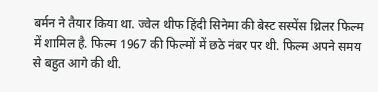बर्मन ने तैयार किया था. ज्वेल थीफ हिंदी सिनेमा की बेस्ट सस्पेंस थ्रिलर फिल्म में शामिल है. फिल्म 1967 की फिल्मों में छठे नंबर पर थी. फिल्म अपने समय से बहुत आगे की थी.